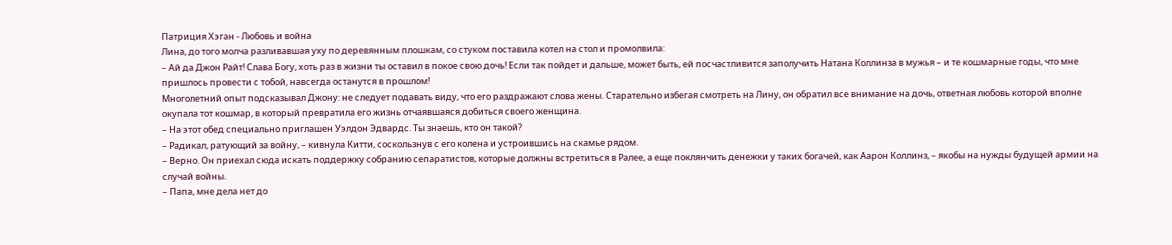Патриция Хэган - Любовь и война
Лина, до того молча разливавшая уху по деревянным плошкам, со стуком поставила котел на стол и промолвила:
– Ай да Джон Райт! Слава Богу, хоть раз в жизни ты оставил в покое свою дочь! Если так пойдет и дальше, может быть, ей посчастливится заполучить Натана Коллинза в мужья – и те кошмарные годы, что мне пришлось провести с тобой, навсегда останутся в прошлом!
Многолетний опыт подсказывал Джону: не следует подавать виду, что его раздражают слова жены. Старательно избегая смотреть на Лину, он обратил все внимание на дочь, ответная любовь которой вполне окупала тот кошмар, в который превратила его жизнь отчаявшаяся добиться своего женщина.
– На этот обед специально приглашен Уэлдон Эдвардс. Ты знаешь, кто он такой?
– Радикал, ратующий за войну, – кивнула Китти, соскользнув с его колена и устроившись на скамье рядом.
– Верно. Он приехал сюда искать поддержку собранию сепаратистов, которые должны встретиться в Ралее, а еще поклянчить денежки у таких богачей, как Аарон Коллинз, – якобы на нужды будущей армии на случай войны.
– Папа, мне дела нет до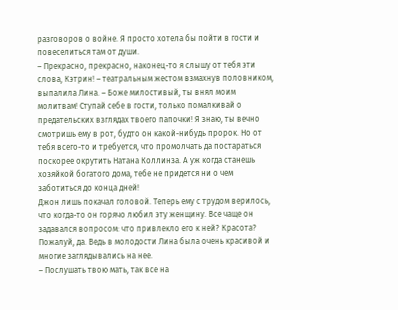разговоров о войне. Я просто хотела бы пойти в гости и повеселиться там от души.
– Прекрасно, прекрасно, наконец-то я слышу от тебя эти слова, Кэтрин! – театральным жестом взмахнув половником, выпалила Лина. – Боже милостивый, ты внял моим молитвам! Ступай себе в гости, только помалкивай о предательских взглядах твоего папочки! Я знаю, ты вечно смотришь ему в рот, будто он какой-нибудь пророк. Но от тебя всего-то и требуется, что промолчать да постараться поскорее окрутить Натана Коллинза. А уж когда станешь хозяйкой богатого дома, тебе не придется ни о чем заботиться до конца дней!
Джон лишь покачал головой. Теперь ему с трудом верилось, что когда-то он горячо любил эту женщину. Все чаще он задавался вопросом: что привлекло его к ней? Красота? Пожалуй, да. Ведь в молодости Лина была очень красивой и многие заглядывались на нее.
– Послушать твою мать, так все на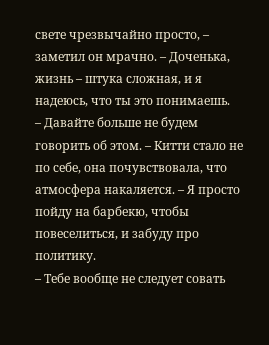свете чрезвычайно просто, – заметил он мрачно. – Доченька, жизнь – штука сложная, и я надеюсь, что ты это понимаешь.
– Давайте больше не будем говорить об этом. – Китти стало не по себе, она почувствовала, что атмосфера накаляется. – Я просто пойду на барбекю, чтобы повеселиться, и забуду про политику.
– Тебе вообще не следует совать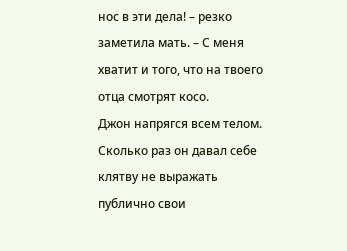нос в эти дела! – резко заметила мать. – С меня хватит и того, что на твоего отца смотрят косо.
Джон напрягся всем телом. Сколько раз он давал себе клятву не выражать публично свои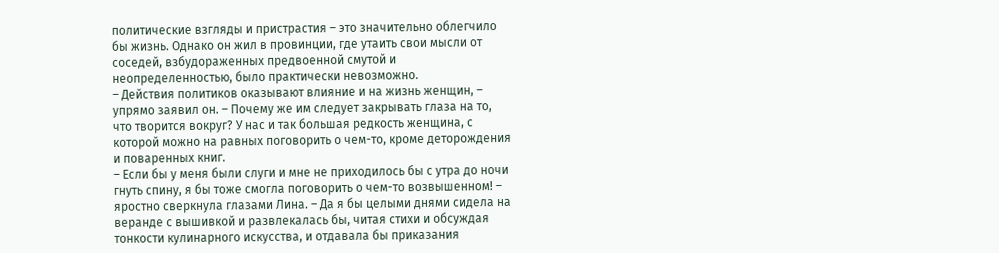политические взгляды и пристрастия – это значительно облегчило бы жизнь. Однако он жил в провинции, где утаить свои мысли от соседей, взбудораженных предвоенной смутой и неопределенностью, было практически невозможно.
– Действия политиков оказывают влияние и на жизнь женщин, – упрямо заявил он. – Почему же им следует закрывать глаза на то, что творится вокруг? У нас и так большая редкость женщина, с которой можно на равных поговорить о чем-то, кроме деторождения и поваренных книг.
– Если бы у меня были слуги и мне не приходилось бы с утра до ночи гнуть спину, я бы тоже смогла поговорить о чем-то возвышенном! – яростно сверкнула глазами Лина. – Да я бы целыми днями сидела на веранде с вышивкой и развлекалась бы, читая стихи и обсуждая тонкости кулинарного искусства, и отдавала бы приказания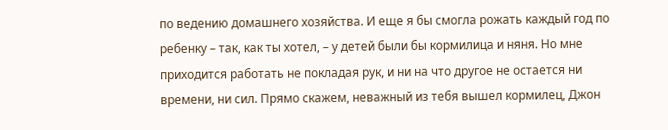по ведению домашнего хозяйства. И еще я бы смогла рожать каждый год по ребенку – так, как ты хотел, – у детей были бы кормилица и няня. Но мне приходится работать не покладая рук, и ни на что другое не остается ни времени, ни сил. Прямо скажем, неважный из тебя вышел кормилец, Джон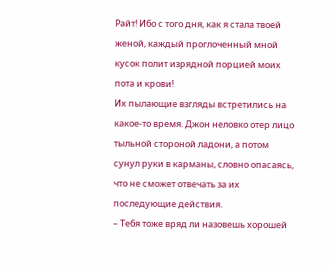Райт! Ибо с того дня, как я стала твоей женой, каждый проглоченный мной кусок полит изрядной порцией моих пота и крови!
Их пылающие взгляды встретились на какое-то время. Джон неловко отер лицо тыльной стороной ладони, а потом сунул руки в карманы, словно опасаясь, что не сможет отвечать за их последующие действия.
– Тебя тоже вряд ли назовешь хорошей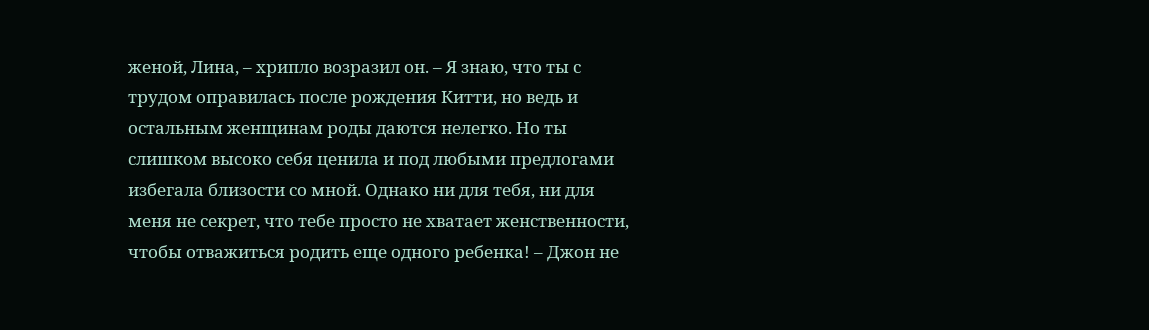женой, Лина, – хрипло возразил он. – Я знаю, что ты с трудом оправилась после рождения Китти, но ведь и остальным женщинам роды даются нелегко. Но ты слишком высоко себя ценила и под любыми предлогами избегала близости со мной. Однако ни для тебя, ни для меня не секрет, что тебе просто не хватает женственности, чтобы отважиться родить еще одного ребенка! – Джон не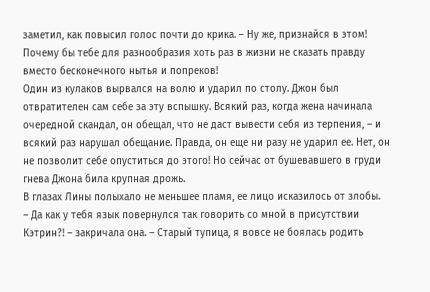заметил, как повысил голос почти до крика. – Ну же, признайся в этом! Почему бы тебе для разнообразия хоть раз в жизни не сказать правду вместо бесконечного нытья и попреков!
Один из кулаков вырвался на волю и ударил по столу. Джон был отвратителен сам себе за эту вспышку. Всякий раз, когда жена начинала очередной скандал, он обещал, что не даст вывести себя из терпения, – и всякий раз нарушал обещание. Правда, он еще ни разу не ударил ее. Нет, он не позволит себе опуститься до этого! Но сейчас от бушевавшего в груди гнева Джона била крупная дрожь.
В глазах Лины полыхало не меньшее пламя, ее лицо исказилось от злобы.
– Да как у тебя язык повернулся так говорить со мной в присутствии Кэтрин?! – закричала она. – Старый тупица, я вовсе не боялась родить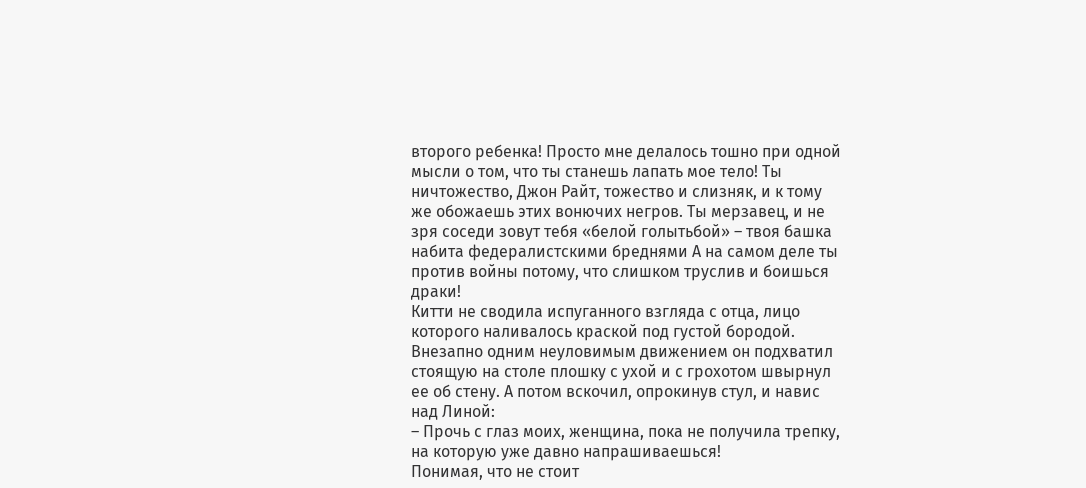второго ребенка! Просто мне делалось тошно при одной мысли о том, что ты станешь лапать мое тело! Ты ничтожество, Джон Райт, тожество и слизняк, и к тому же обожаешь этих вонючих негров. Ты мерзавец, и не зря соседи зовут тебя «белой голытьбой» – твоя башка набита федералистскими бреднями А на самом деле ты против войны потому, что слишком труслив и боишься драки!
Китти не сводила испуганного взгляда с отца, лицо которого наливалось краской под густой бородой.
Внезапно одним неуловимым движением он подхватил стоящую на столе плошку с ухой и с грохотом швырнул ее об стену. А потом вскочил, опрокинув стул, и навис над Линой:
– Прочь с глаз моих, женщина, пока не получила трепку, на которую уже давно напрашиваешься!
Понимая, что не стоит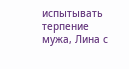испытывать терпение мужа, Лина с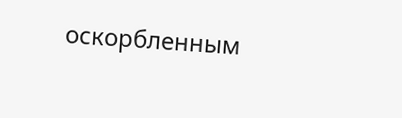оскорбленным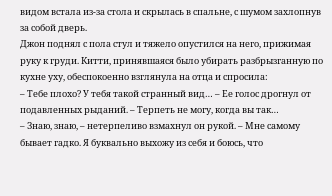видом встала из-за стола и скрылась в спальне, с шумом захлопнув за собой дверь.
Джон поднял с пола стул и тяжело опустился на него, прижимая руку к груди. Китти, принявшаяся было убирать разбрызганную по кухне уху, обеспокоенно взглянула на отца и спросила:
– Тебе плохо? У тебя такой странный вид… – Ее голос дрогнул от подавленных рыданий. – Терпеть не могу, когда вы так…
– Знаю, знаю, – нетерпеливо взмахнул он рукой. – Мне самому бывает гадко. Я буквально выхожу из себя и боюсь, что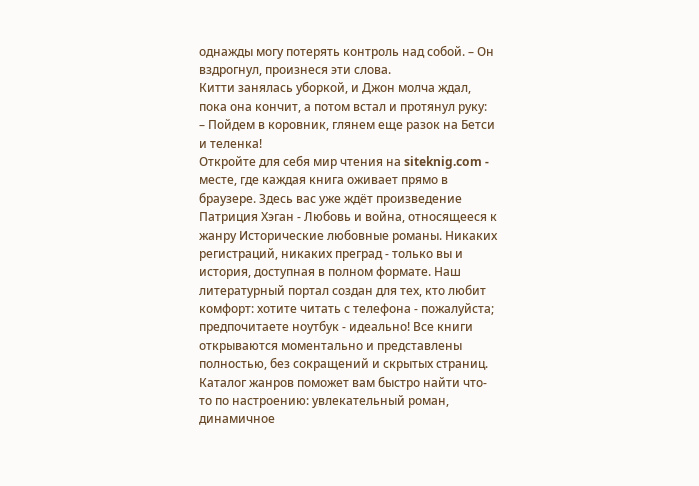однажды могу потерять контроль над собой. – Он вздрогнул, произнеся эти слова.
Китти занялась уборкой, и Джон молча ждал, пока она кончит, а потом встал и протянул руку:
– Пойдем в коровник, глянем еще разок на Бетси и теленка!
Откройте для себя мир чтения на siteknig.com - месте, где каждая книга оживает прямо в браузере. Здесь вас уже ждёт произведение Патриция Хэган - Любовь и война, относящееся к жанру Исторические любовные романы. Никаких регистраций, никаких преград - только вы и история, доступная в полном формате. Наш литературный портал создан для тех, кто любит комфорт: хотите читать с телефона - пожалуйста; предпочитаете ноутбук - идеально! Все книги открываются моментально и представлены полностью, без сокращений и скрытых страниц. Каталог жанров поможет вам быстро найти что-то по настроению: увлекательный роман, динамичное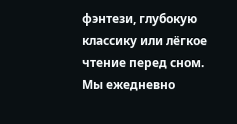фэнтези, глубокую классику или лёгкое чтение перед сном. Мы ежедневно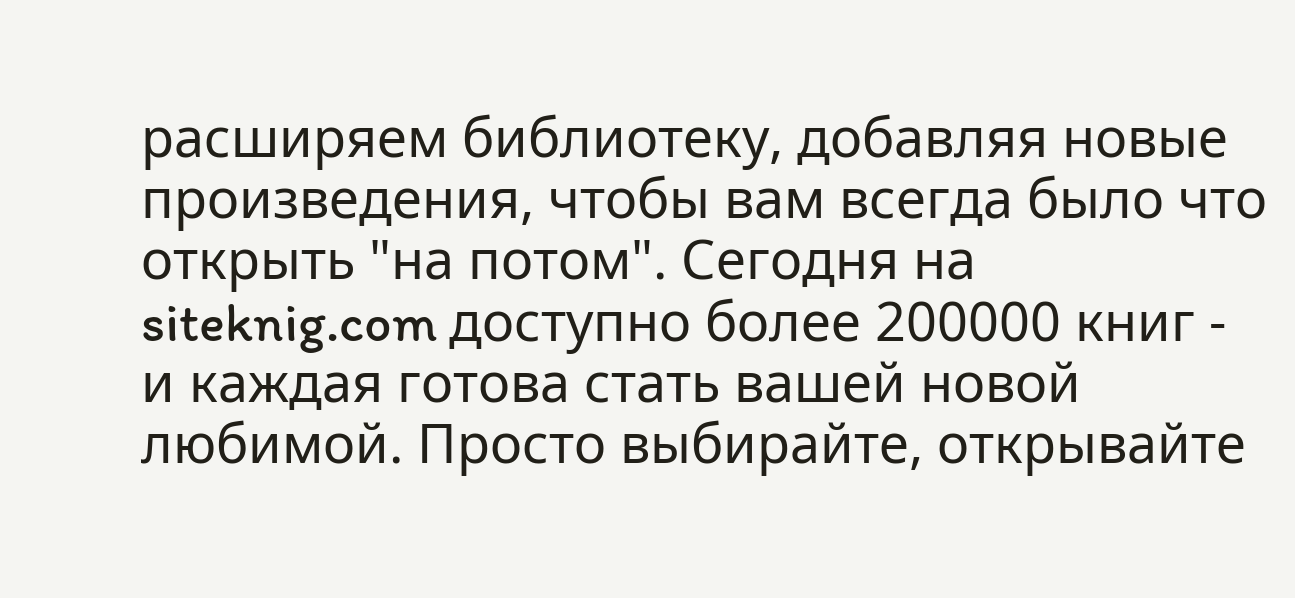расширяем библиотеку, добавляя новые произведения, чтобы вам всегда было что открыть "на потом". Сегодня на siteknig.com доступно более 200000 книг - и каждая готова стать вашей новой любимой. Просто выбирайте, открывайте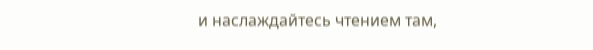и наслаждайтесь чтением там,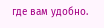где вам удобно.